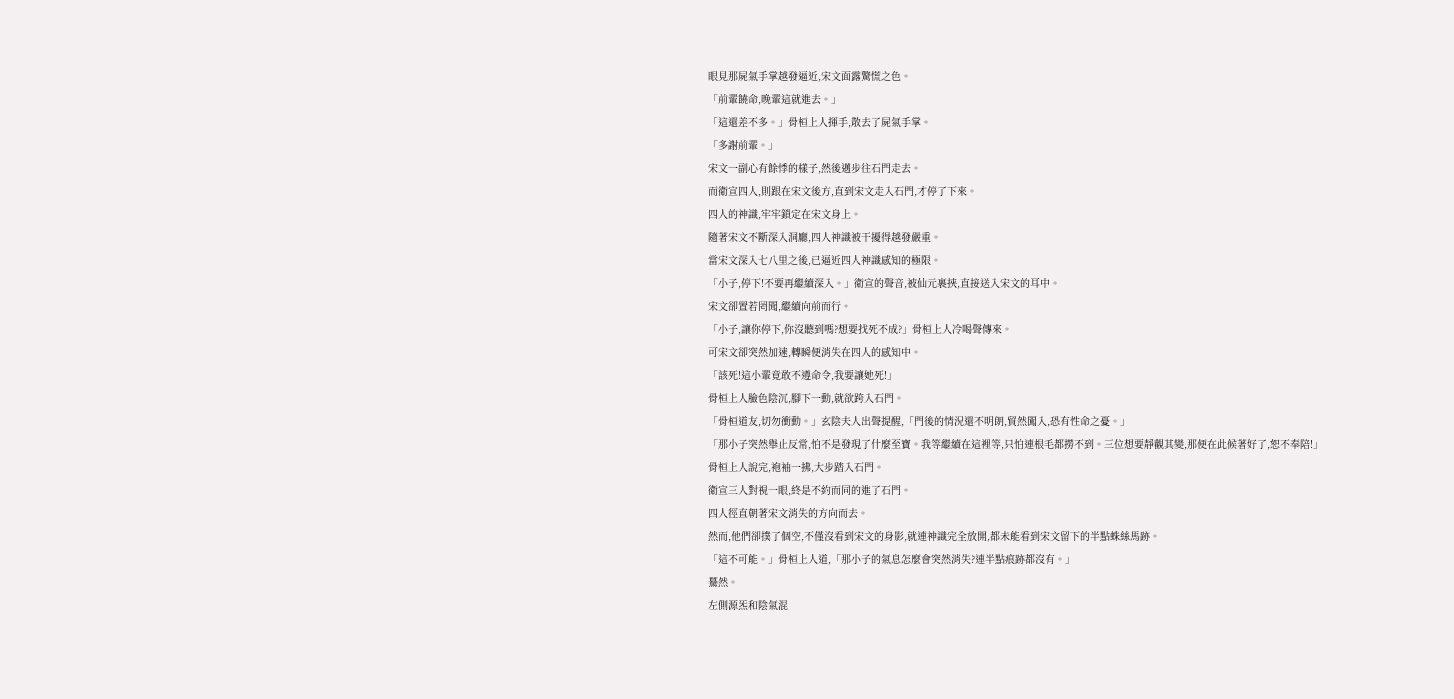眼見那屍氣手掌越發逼近,宋文面露驚慌之色。
「前輩饒命,晚輩這就進去。」
「這還差不多。」骨桓上人揮手,散去了屍氣手掌。
「多謝前輩。」
宋文一副心有餘悸的樣子,然後邁步往石門走去。
而衛宣四人,則跟在宋文後方,直到宋文走入石門,才停了下來。
四人的神識,牢牢鎖定在宋文身上。
隨著宋文不斷深入洞廳,四人神識被干擾得越發嚴重。
當宋文深入七八里之後,已逼近四人神識感知的極限。
「小子,停下!不要再繼續深入。」衛宣的聲音,被仙元裹挾,直接送入宋文的耳中。
宋文卻置若罔聞,繼續向前而行。
「小子,讓你停下,你沒聽到嗎?想要找死不成?」骨桓上人冷喝聲傳來。
可宋文卻突然加速,轉瞬便消失在四人的感知中。
「該死!這小輩竟敢不遵命令,我要讓她死!」
骨桓上人臉色陰沉,腳下一動,就欲跨入石門。
「骨桓道友,切勿衝動。」玄陰夫人出聲提醒,「門後的情況還不明朗,貿然闖入,恐有性命之憂。」
「那小子突然舉止反常,怕不是發現了什麼至寶。我等繼續在這裡等,只怕連根毛都撈不到。三位想要靜觀其變,那便在此候著好了,恕不奉陪!」
骨桓上人說完,袍袖一拂,大步踏入石門。
衛宣三人對視一眼,終是不約而同的進了石門。
四人徑直朝著宋文消失的方向而去。
然而,他們卻撲了個空,不僅沒看到宋文的身影,就連神識完全放開,都未能看到宋文留下的半點蛛絲馬跡。
「這不可能。」骨桓上人道,「那小子的氣息怎麼會突然消失?連半點痕跡都沒有。」
驀然。
左側源炁和陰氣混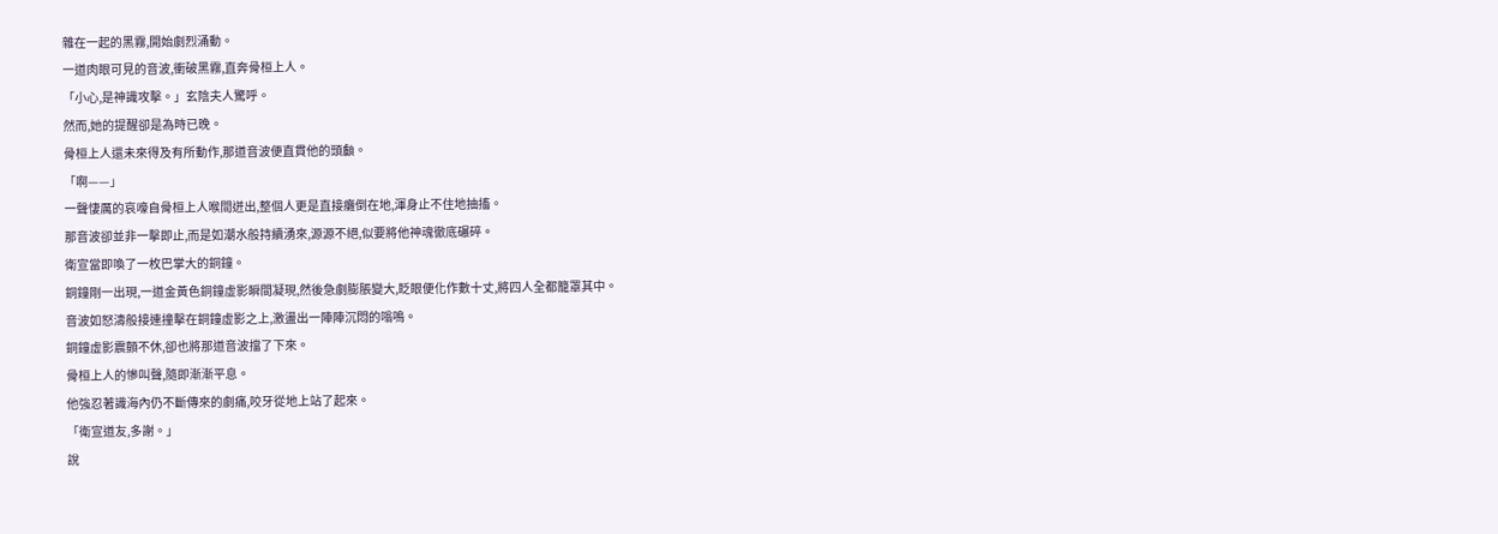雜在一起的黑霧,開始劇烈涌動。
一道肉眼可見的音波,衝破黑霧,直奔骨桓上人。
「小心,是神識攻擊。」玄陰夫人驚呼。
然而,她的提醒卻是為時已晚。
骨桓上人還未來得及有所動作,那道音波便直貫他的頭顱。
「啊——」
一聲悽厲的哀嚎自骨桓上人喉間迸出,整個人更是直接癱倒在地,渾身止不住地抽搐。
那音波卻並非一擊即止,而是如潮水般持續湧來,源源不絕,似要將他神魂徹底碾碎。
衛宣當即喚了一枚巴掌大的銅鐘。
銅鐘剛一出現,一道金黃色銅鐘虛影瞬間凝現,然後急劇膨脹變大,眨眼便化作數十丈,將四人全都籠罩其中。
音波如怒濤般接連撞擊在銅鐘虛影之上,激盪出一陣陣沉悶的嗡鳴。
銅鐘虛影震顫不休,卻也將那道音波擋了下來。
骨桓上人的慘叫聲,隨即漸漸平息。
他強忍著識海內仍不斷傳來的劇痛,咬牙從地上站了起來。
「衛宣道友,多謝。」
說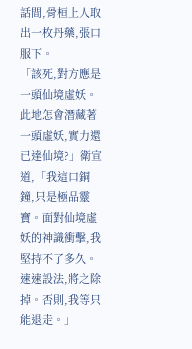話間,骨桓上人取出一枚丹藥,張口服下。
「該死,對方應是一頭仙境虛妖。此地怎會潛藏著一頭虛妖,實力還已達仙境?」衛宣道,「我這口銅鐘,只是極品靈寶。面對仙境虛妖的神識衝擊,我堅持不了多久。速速設法,將之除掉。否則,我等只能退走。」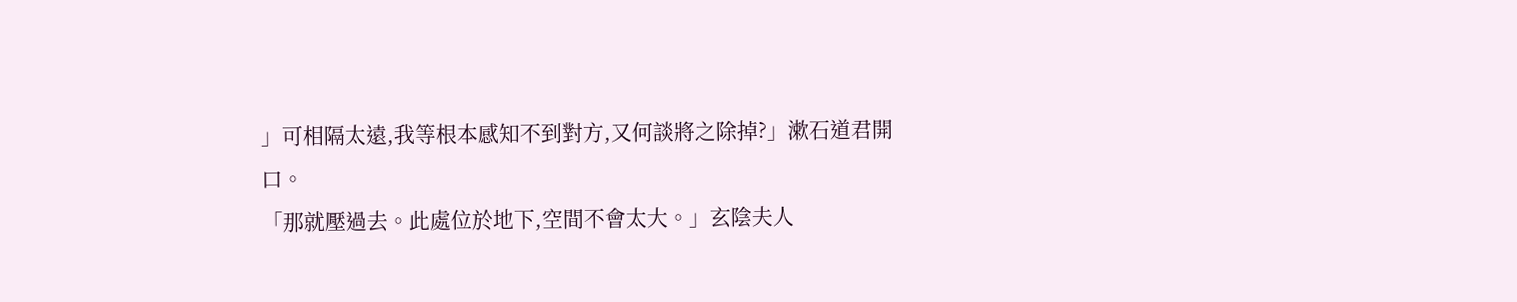」可相隔太遠,我等根本感知不到對方,又何談將之除掉?」漱石道君開口。
「那就壓過去。此處位於地下,空間不會太大。」玄陰夫人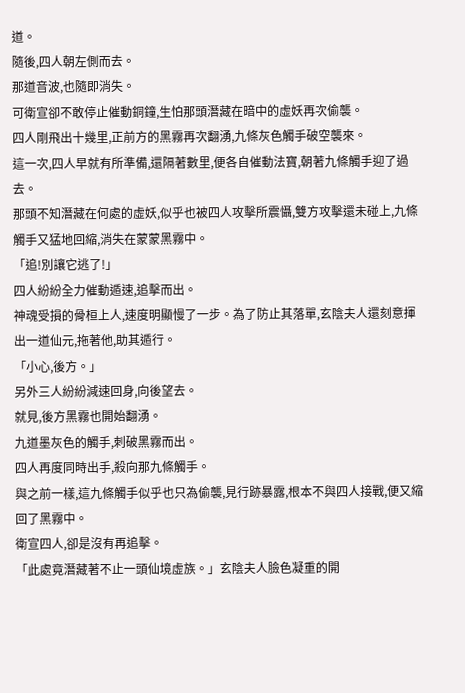道。
隨後,四人朝左側而去。
那道音波,也隨即消失。
可衛宣卻不敢停止催動銅鐘,生怕那頭潛藏在暗中的虛妖再次偷襲。
四人剛飛出十幾里,正前方的黑霧再次翻湧,九條灰色觸手破空襲來。
這一次,四人早就有所準備,還隔著數里,便各自催動法寶,朝著九條觸手迎了過去。
那頭不知潛藏在何處的虛妖,似乎也被四人攻擊所震懾,雙方攻擊還未碰上,九條觸手又猛地回縮,消失在蒙蒙黑霧中。
「追!別讓它逃了!」
四人紛紛全力催動遁速,追擊而出。
神魂受損的骨桓上人,速度明顯慢了一步。為了防止其落單,玄陰夫人還刻意揮出一道仙元,拖著他,助其遁行。
「小心,後方。」
另外三人紛紛減速回身,向後望去。
就見,後方黑霧也開始翻湧。
九道墨灰色的觸手,刺破黑霧而出。
四人再度同時出手,殺向那九條觸手。
與之前一樣,這九條觸手似乎也只為偷襲,見行跡暴露,根本不與四人接戰,便又縮回了黑霧中。
衛宣四人,卻是沒有再追擊。
「此處竟潛藏著不止一頭仙境虛族。」玄陰夫人臉色凝重的開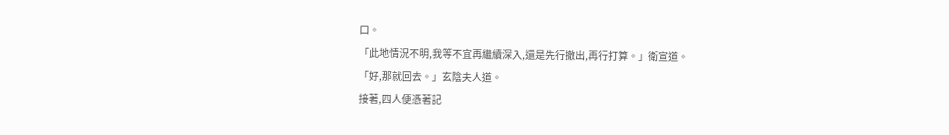口。
「此地情況不明,我等不宜再繼續深入,還是先行撤出,再行打算。」衛宣道。
「好,那就回去。」玄陰夫人道。
接著,四人便憑著記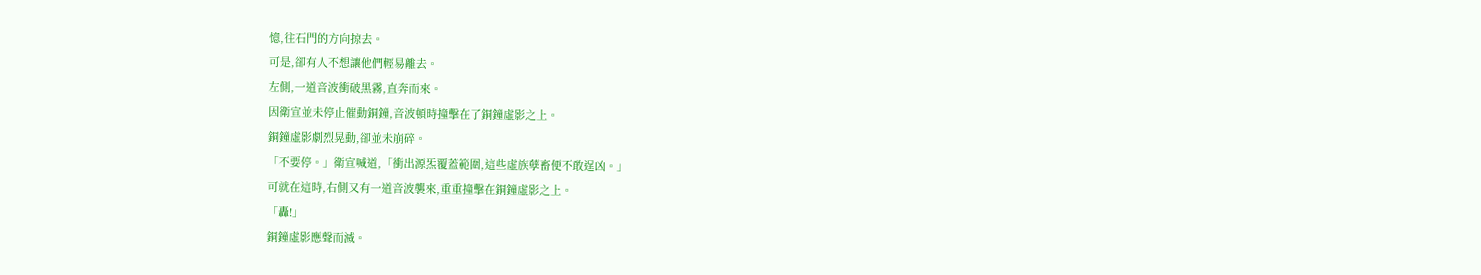憶,往石門的方向掠去。
可是,卻有人不想讓他們輕易離去。
左側,一道音波衝破黑霧,直奔而來。
因衛宣並未停止催動銅鐘,音波頓時撞擊在了銅鐘虛影之上。
銅鐘虛影劇烈晃動,卻並未崩碎。
「不要停。」衛宣喊道,「衝出源炁覆蓋範圍,這些虛族孽畜便不敢逞凶。」
可就在這時,右側又有一道音波襲來,重重撞擊在銅鐘虛影之上。
「轟!」
銅鐘虛影應聲而滅。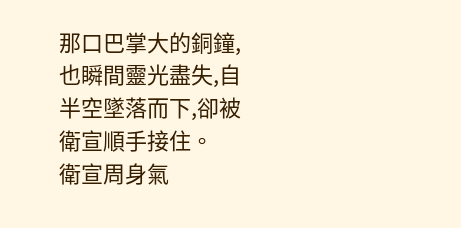那口巴掌大的銅鐘,也瞬間靈光盡失,自半空墜落而下,卻被衛宣順手接住。
衛宣周身氣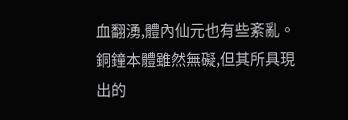血翻湧,體內仙元也有些紊亂。
銅鐘本體雖然無礙,但其所具現出的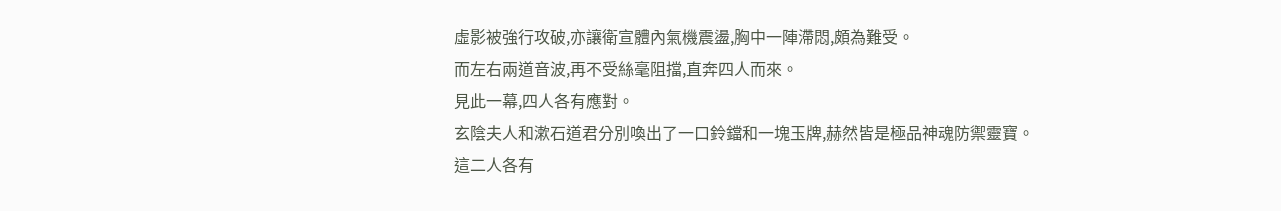虛影被強行攻破,亦讓衛宣體內氣機震盪,胸中一陣滯悶,頗為難受。
而左右兩道音波,再不受絲毫阻擋,直奔四人而來。
見此一幕,四人各有應對。
玄陰夫人和漱石道君分別喚出了一口鈴鐺和一塊玉牌,赫然皆是極品神魂防禦靈寶。
這二人各有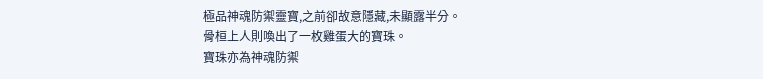極品神魂防禦靈寶,之前卻故意隱藏,未顯露半分。
骨桓上人則喚出了一枚雞蛋大的寶珠。
寶珠亦為神魂防禦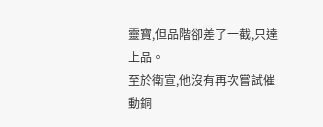靈寶,但品階卻差了一截,只達上品。
至於衛宣,他沒有再次嘗試催動銅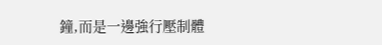鐘,而是一邊強行壓制體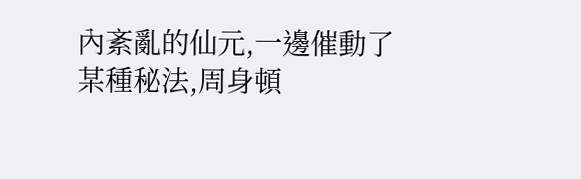內紊亂的仙元,一邊催動了某種秘法,周身頓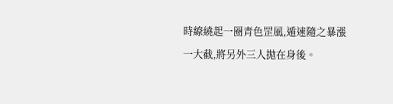時繚繞起一圈青色罡風,遁速隨之暴漲一大截,將另外三人拋在身後。